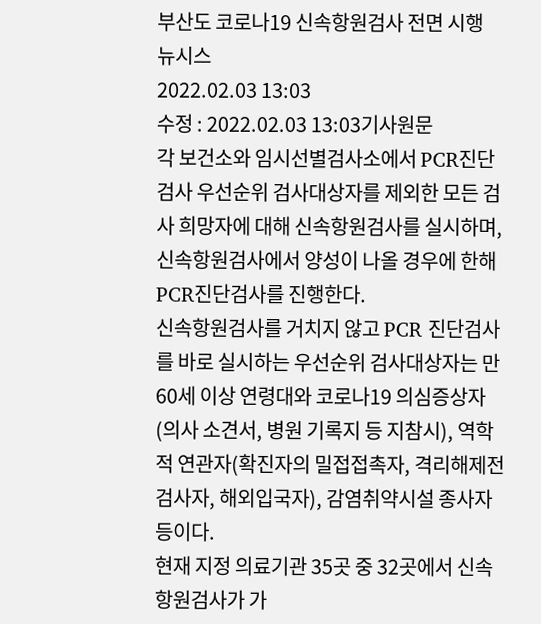부산도 코로나19 신속항원검사 전면 시행
뉴시스
2022.02.03 13:03
수정 : 2022.02.03 13:03기사원문
각 보건소와 임시선별검사소에서 PCR진단검사 우선순위 검사대상자를 제외한 모든 검사 희망자에 대해 신속항원검사를 실시하며, 신속항원검사에서 양성이 나올 경우에 한해 PCR진단검사를 진행한다.
신속항원검사를 거치지 않고 PCR 진단검사를 바로 실시하는 우선순위 검사대상자는 만 60세 이상 연령대와 코로나19 의심증상자(의사 소견서, 병원 기록지 등 지참시), 역학적 연관자(확진자의 밀접접촉자, 격리해제전 검사자, 해외입국자), 감염취약시설 종사자 등이다.
현재 지정 의료기관 35곳 중 32곳에서 신속항원검사가 가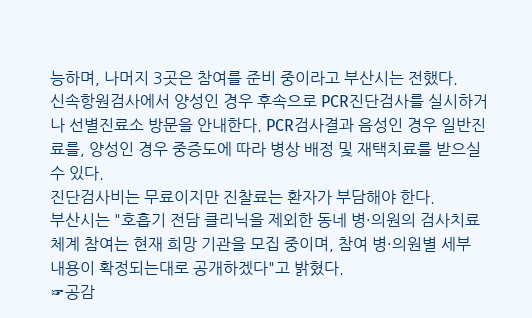능하며, 나머지 3곳은 참여를 준비 중이라고 부산시는 전했다.
신속항원검사에서 양성인 경우 후속으로 PCR진단검사를 실시하거나 선별진료소 방문을 안내한다. PCR검사결과 음성인 경우 일반진료를, 양성인 경우 중증도에 따라 병상 배정 및 재택치료를 받으실 수 있다.
진단검사비는 무료이지만 진찰료는 환자가 부담해야 한다.
부산시는 "호흡기 전담 클리닉을 제외한 동네 병·의원의 검사치료체계 참여는 현재 희망 기관을 모집 중이며, 참여 병·의원별 세부 내용이 확정되는대로 공개하겠다"고 밝혔다.
☞공감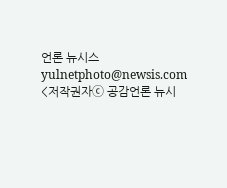언론 뉴시스yulnetphoto@newsis.com <저작권자ⓒ 공감언론 뉴시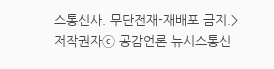스통신사. 무단전재-재배포 금지.>
저작권자ⓒ 공감언론 뉴시스통신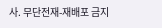사. 무단전재-재배포 금지